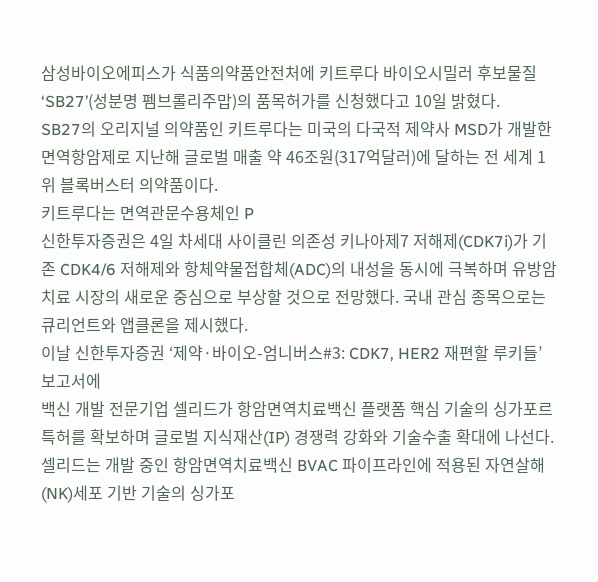삼성바이오에피스가 식품의약품안전처에 키트루다 바이오시밀러 후보물질 ‘SB27’(성분명 펨브롤리주맙)의 품목허가를 신청했다고 10일 밝혔다.
SB27의 오리지널 의약품인 키트루다는 미국의 다국적 제약사 MSD가 개발한 면역항암제로 지난해 글로벌 매출 약 46조원(317억달러)에 달하는 전 세계 1위 블록버스터 의약품이다.
키트루다는 면역관문수용체인 P
신한투자증권은 4일 차세대 사이클린 의존성 키나아제7 저해제(CDK7i)가 기존 CDK4/6 저해제와 항체약물접합체(ADC)의 내성을 동시에 극복하며 유방암 치료 시장의 새로운 중심으로 부상할 것으로 전망했다. 국내 관심 종목으로는 큐리언트와 앱클론을 제시했다.
이날 신한투자증권 ‘제약·바이오-엄니버스#3: CDK7, HER2 재편할 루키들’ 보고서에
백신 개발 전문기업 셀리드가 항암면역치료백신 플랫폼 핵심 기술의 싱가포르 특허를 확보하며 글로벌 지식재산(IP) 경쟁력 강화와 기술수출 확대에 나선다.
셀리드는 개발 중인 항암면역치료백신 BVAC 파이프라인에 적용된 자연살해(NK)세포 기반 기술의 싱가포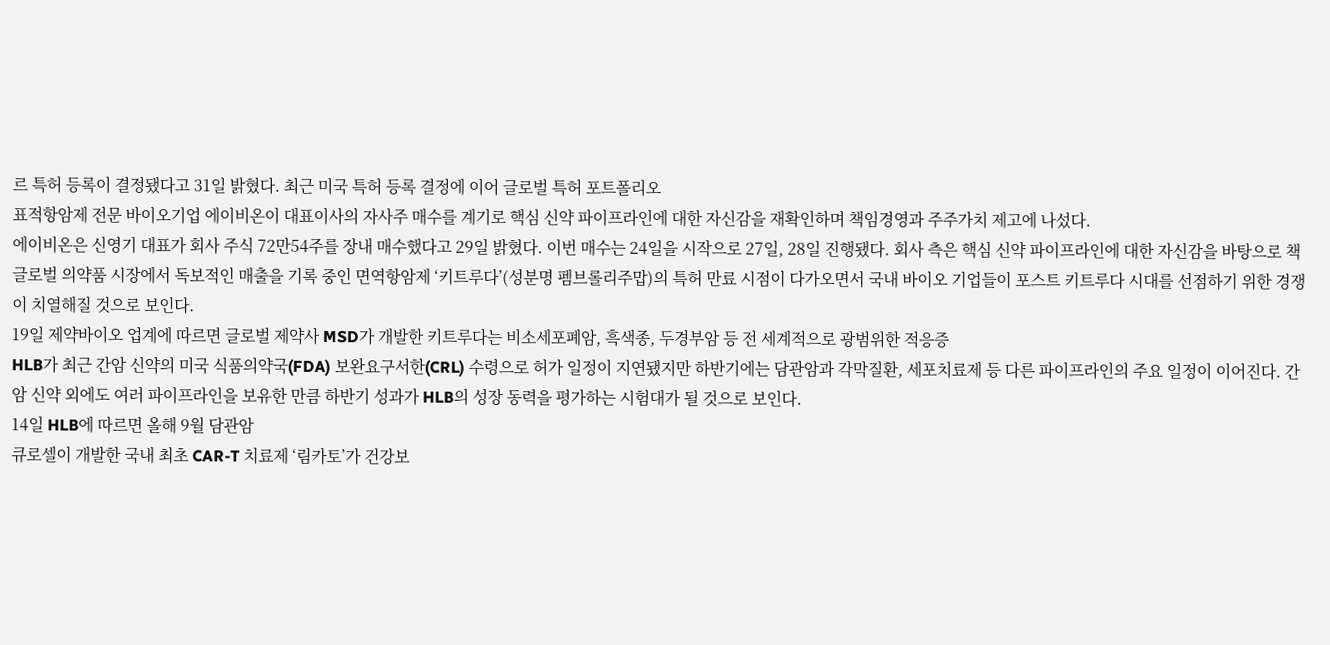르 특허 등록이 결정됐다고 31일 밝혔다. 최근 미국 특허 등록 결정에 이어 글로벌 특허 포트폴리오
표적항암제 전문 바이오기업 에이비온이 대표이사의 자사주 매수를 계기로 핵심 신약 파이프라인에 대한 자신감을 재확인하며 책임경영과 주주가치 제고에 나섰다.
에이비온은 신영기 대표가 회사 주식 72만54주를 장내 매수했다고 29일 밝혔다. 이번 매수는 24일을 시작으로 27일, 28일 진행됐다. 회사 측은 핵심 신약 파이프라인에 대한 자신감을 바탕으로 책
글로벌 의약품 시장에서 독보적인 매출을 기록 중인 면역항암제 ‘키트루다’(성분명 펨브롤리주맙)의 특허 만료 시점이 다가오면서 국내 바이오 기업들이 포스트 키트루다 시대를 선점하기 위한 경쟁이 치열해질 것으로 보인다.
19일 제약바이오 업계에 따르면 글로벌 제약사 MSD가 개발한 키트루다는 비소세포폐암, 흑색종, 두경부암 등 전 세계적으로 광범위한 적응증
HLB가 최근 간암 신약의 미국 식품의약국(FDA) 보완요구서한(CRL) 수령으로 허가 일정이 지연됐지만 하반기에는 담관암과 각막질환, 세포치료제 등 다른 파이프라인의 주요 일정이 이어진다. 간암 신약 외에도 여러 파이프라인을 보유한 만큼 하반기 성과가 HLB의 성장 동력을 평가하는 시험대가 될 것으로 보인다.
14일 HLB에 따르면 올해 9월 담관암
큐로셀이 개발한 국내 최초 CAR-T 치료제 ‘림카토’가 건강보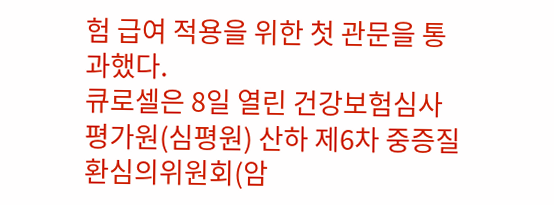험 급여 적용을 위한 첫 관문을 통과했다.
큐로셀은 8일 열린 건강보험심사평가원(심평원) 산하 제6차 중증질환심의위원회(암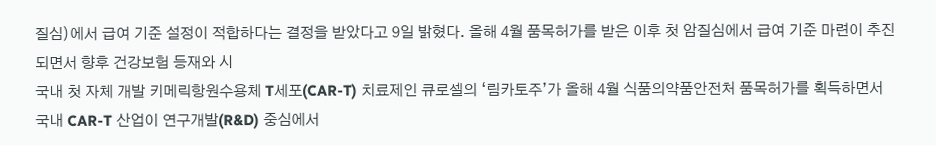질심)에서 급여 기준 설정이 적합하다는 결정을 받았다고 9일 밝혔다. 올해 4월 품목허가를 받은 이후 첫 암질심에서 급여 기준 마련이 추진되면서 향후 건강보험 등재와 시
국내 첫 자체 개발 키메릭항원수용체 T세포(CAR-T) 치료제인 큐로셀의 ‘림카토주’가 올해 4월 식품의약품안전처 품목허가를 획득하면서 국내 CAR-T 산업이 연구개발(R&D) 중심에서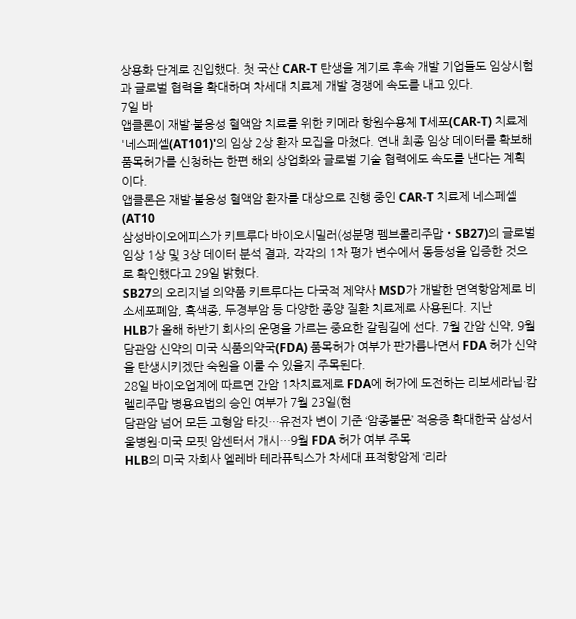상용화 단계로 진입했다. 첫 국산 CAR-T 탄생을 계기로 후속 개발 기업들도 임상시험과 글로벌 협력을 확대하며 차세대 치료제 개발 경쟁에 속도를 내고 있다.
7일 바
앱클론이 재발·불응성 혈액암 치료를 위한 키메라 항원수용체 T세포(CAR-T) 치료제 '네스페셀(AT101)'의 임상 2상 환자 모집을 마쳤다. 연내 최종 임상 데이터를 확보해 품목허가를 신청하는 한편 해외 상업화와 글로벌 기술 협력에도 속도를 낸다는 계획이다.
앱클론은 재발·불응성 혈액암 환자를 대상으로 진행 중인 CAR-T 치료제 네스페셀(AT10
삼성바이오에피스가 키트루다 바이오시밀러(성분명 펨브롤리주맙‧SB27)의 글로벌 임상 1상 및 3상 데이터 분석 결과, 각각의 1차 평가 변수에서 동등성을 입증한 것으로 확인했다고 29일 밝혔다.
SB27의 오리지널 의약품 키트루다는 다국적 제약사 MSD가 개발한 면역항암제로 비소세포폐암, 흑색종, 두경부암 등 다양한 종양 질환 치료제로 사용된다. 지난
HLB가 올해 하반기 회사의 운명을 가르는 중요한 갈림길에 선다. 7월 간암 신약, 9월 담관암 신약의 미국 식품의약국(FDA) 품목허가 여부가 판가름나면서 FDA 허가 신약을 탄생시키겠단 숙원을 이룰 수 있을지 주목된다.
28일 바이오업계에 따르면 간암 1차치료제로 FDA에 허가에 도전하는 리보세라닙·캄렐리주맙 병용요법의 승인 여부가 7월 23일(현
담관암 넘어 모든 고형암 타깃…유전자 변이 기준 ‘암종불문’ 적응증 확대한국 삼성서울병원·미국 모핏 암센터서 개시…9월 FDA 허가 여부 주목
HLB의 미국 자회사 엘레바 테라퓨틱스가 차세대 표적항암제 ‘리라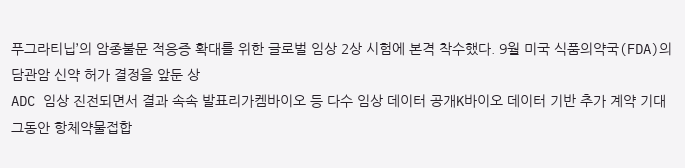푸그라티닙’의 암종불문 적응증 확대를 위한 글로벌 임상 2상 시험에 본격 착수했다. 9월 미국 식품의약국(FDA)의 담관암 신약 허가 결정을 앞둔 상
ADC 임상 진전되면서 결과 속속 발표리가켐바이오 등 다수 임상 데이터 공개K바이오 데이터 기반 추가 계약 기대
그동안 항체약물접합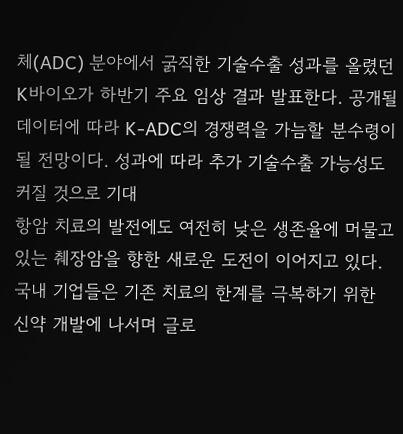체(ADC) 분야에서 굵직한 기술수출 성과를 올렸던 K바이오가 하반기 주요 임상 결과 발표한다. 공개될 데이터에 따라 K-ADC의 경쟁력을 가늠할 분수령이 될 전망이다. 성과에 따라 추가 기술수출 가능성도 커질 것으로 기대
항암 치료의 발전에도 여전히 낮은 생존율에 머물고 있는 췌장암을 향한 새로운 도전이 이어지고 있다. 국내 기업들은 기존 치료의 한계를 극복하기 위한 신약 개발에 나서며 글로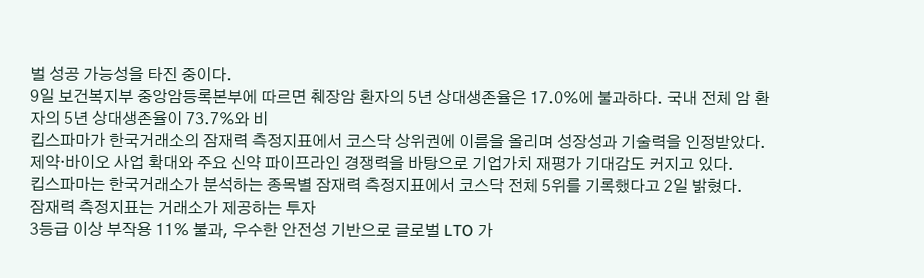벌 성공 가능성을 타진 중이다.
9일 보건복지부 중앙암등록본부에 따르면 췌장암 환자의 5년 상대생존율은 17.0%에 불과하다. 국내 전체 암 환자의 5년 상대생존율이 73.7%와 비
킵스파마가 한국거래소의 잠재력 측정지표에서 코스닥 상위권에 이름을 올리며 성장성과 기술력을 인정받았다. 제약·바이오 사업 확대와 주요 신약 파이프라인 경쟁력을 바탕으로 기업가치 재평가 기대감도 커지고 있다.
킵스파마는 한국거래소가 분석하는 종목별 잠재력 측정지표에서 코스닥 전체 5위를 기록했다고 2일 밝혔다.
잠재력 측정지표는 거래소가 제공하는 투자
3등급 이상 부작용 11% 불과, 우수한 안전성 기반으로 글로벌 LTO 가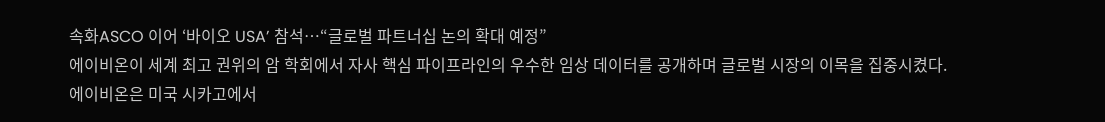속화ASCO 이어 ‘바이오 USA’ 참석…“글로벌 파트너십 논의 확대 예정”
에이비온이 세계 최고 권위의 암 학회에서 자사 핵심 파이프라인의 우수한 임상 데이터를 공개하며 글로벌 시장의 이목을 집중시켰다.
에이비온은 미국 시카고에서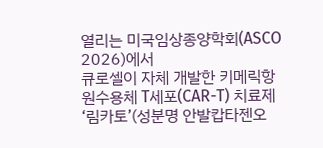열리는 미국임상종양학회(ASCO 2026)에서
큐로셀이 자체 개발한 키메릭항원수용체 T세포(CAR-T) 치료제 ‘림카토’(성분명 안발캅타젠오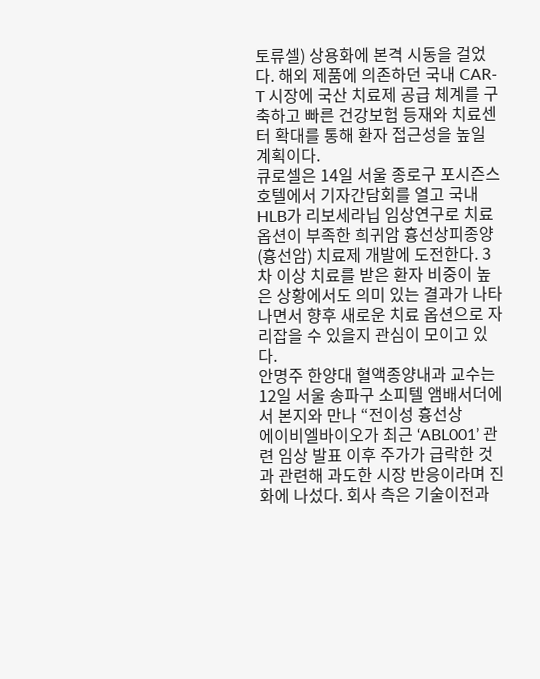토류셀) 상용화에 본격 시동을 걸었다. 해외 제품에 의존하던 국내 CAR-T 시장에 국산 치료제 공급 체계를 구축하고 빠른 건강보험 등재와 치료센터 확대를 통해 환자 접근성을 높일 계획이다.
큐로셀은 14일 서울 종로구 포시즌스호텔에서 기자간담회를 열고 국내
HLB가 리보세라닙 임상연구로 치료 옵션이 부족한 희귀암 흉선상피종양(흉선암) 치료제 개발에 도전한다. 3차 이상 치료를 받은 환자 비중이 높은 상황에서도 의미 있는 결과가 나타나면서 향후 새로운 치료 옵션으로 자리잡을 수 있을지 관심이 모이고 있다.
안명주 한양대 혈액종양내과 교수는 12일 서울 송파구 소피텔 앰배서더에서 본지와 만나 “전이성 흉선상
에이비엘바이오가 최근 ‘ABL001’ 관련 임상 발표 이후 주가가 급락한 것과 관련해 과도한 시장 반응이라며 진화에 나섰다. 회사 측은 기술이전과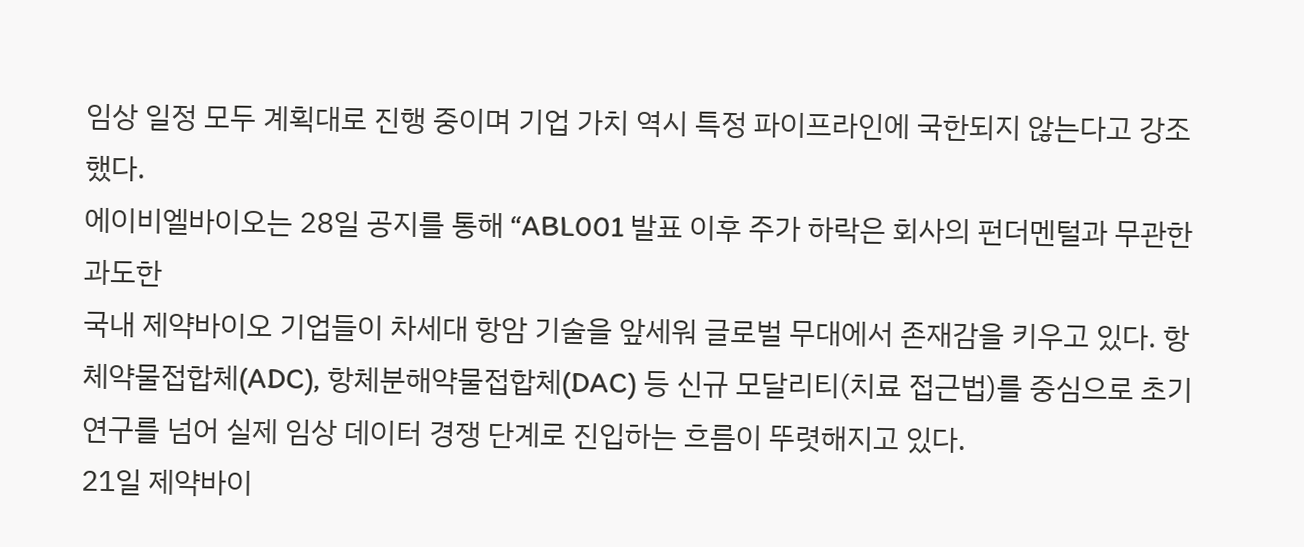임상 일정 모두 계획대로 진행 중이며 기업 가치 역시 특정 파이프라인에 국한되지 않는다고 강조했다.
에이비엘바이오는 28일 공지를 통해 “ABL001 발표 이후 주가 하락은 회사의 펀더멘털과 무관한 과도한
국내 제약바이오 기업들이 차세대 항암 기술을 앞세워 글로벌 무대에서 존재감을 키우고 있다. 항체약물접합체(ADC), 항체분해약물접합체(DAC) 등 신규 모달리티(치료 접근법)를 중심으로 초기 연구를 넘어 실제 임상 데이터 경쟁 단계로 진입하는 흐름이 뚜렷해지고 있다.
21일 제약바이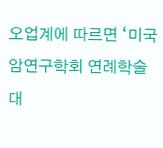오업계에 따르면 ‘미국암연구학회 연례학술대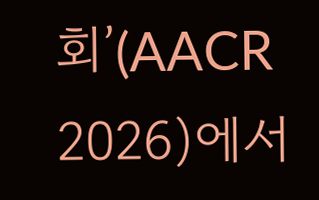회’(AACR 2026)에서